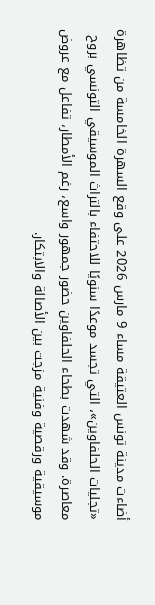أضاءت مدينة تونس العتيقة مساء 9 مارس 2026 على وقع السهرة الخامسة من تظاهرة «تجليات الحلفاوين»، التي تجسد موعدًا سنويًا للاحتفاء بالتراث الموسيقي التونسي بروح معاصرة. وقد شهدت بطحاء الحلفاوين حضور جمهور واسع، رغم الأمطار، تفاعل مع عروض موسيقية ورقصية وفنية مزجت بين الأصالة والابتكار.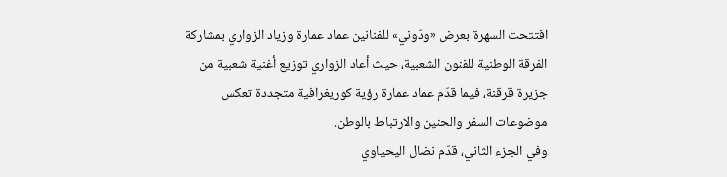افتتحت السهرة بعرض «ودّوني» للفنانين عماد عمارة وزياد الزواري بمشاركة الفرقة الوطنية للفنون الشعبية، حيث أعاد الزواري توزيع أغنية شعبية من جزيرة قرقنة، فيما قدّم عماد عمارة رؤية كوريغرافية متجددة تعكس موضوعات السفر والحنين والارتباط بالوطن.
وفي الجزء الثاني، قدّم نضال اليحياوي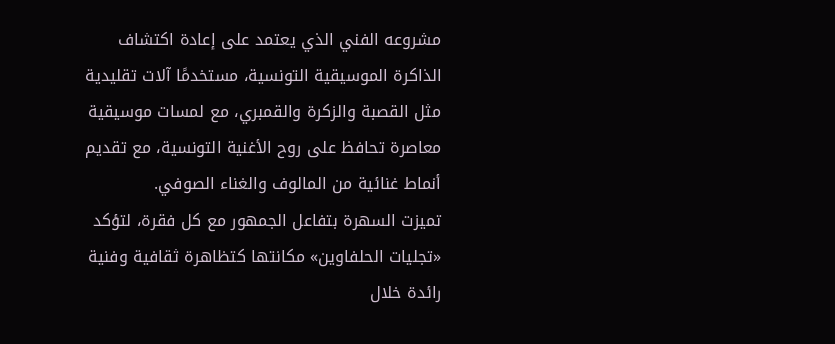مشروعه الفني الذي يعتمد على إعادة اكتشاف الذاكرة الموسيقية التونسية، مستخدمًا آلات تقليدية مثل القصبة والزكرة والقمبري، مع لمسات موسيقية معاصرة تحافظ على روح الأغنية التونسية، مع تقديم أنماط غنائية من المالوف والغناء الصوفي.
تميزت السهرة بتفاعل الجمهور مع كل فقرة، لتؤكد «تجليات الحلفاوين» مكانتها كتظاهرة ثقافية وفنية رائدة خلال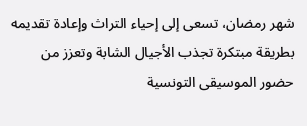شهر رمضان، تسعى إلى إحياء التراث وإعادة تقديمه بطريقة مبتكرة تجذب الأجيال الشابة وتعزز من حضور الموسيقى التونسية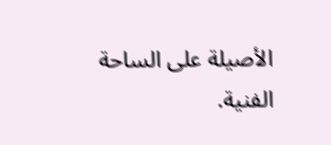الأصيلة على الساحة الفنية.